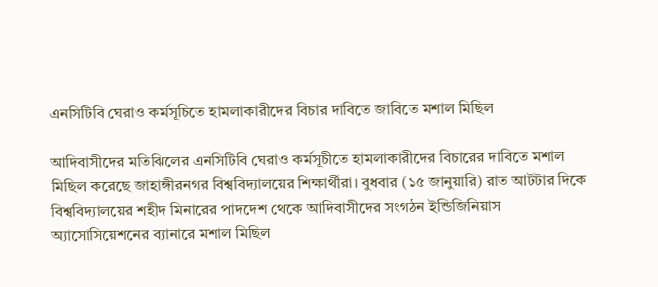এনসিটিবি ঘেরাও কর্মসূচিতে হামলাকারীদের বিচার দাবিতে জাবিতে মশাল মিছিল

আদিবাসীদের মতিঝিলের এনসিটিবি ঘেরাও কর্মসূচীতে হামলাকারীদের বিচারের দাবিতে মশাল মিছিল করেছে জাহাঙ্গীরনগর বিশ্ববিদ্যালয়ের শিক্ষার্থীরা। বুধবার (১৫ জানুয়ারি) রাত আটটার দিকে বিশ্ববিদ্যালয়ের শহীদ মিনারের পাদদেশ থেকে আদিবাসীদের সংগঠন ইন্ডিজিনিয়াস অ্যাসোসিয়েশনের ব্যানারে মশাল মিছিল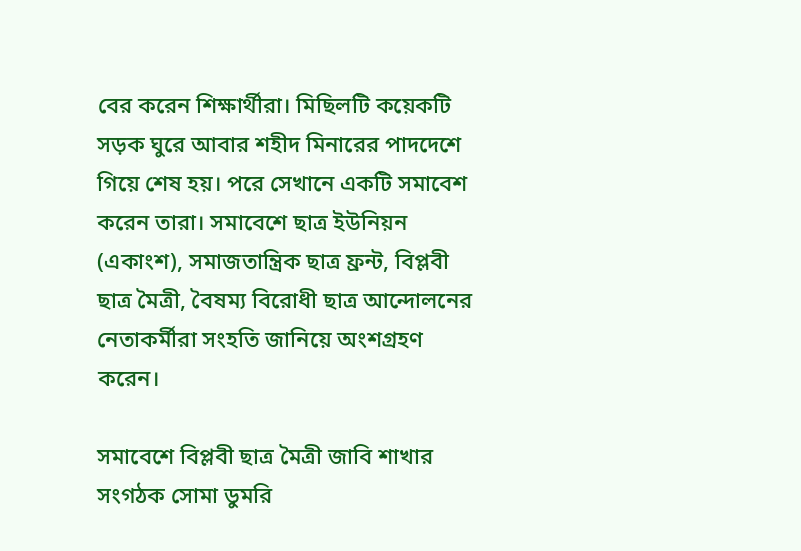বের করেন শিক্ষার্থীরা। মিছিলটি কয়েকটি সড়ক ঘুরে আবার শহীদ মিনারের পাদদেশে গিয়ে শেষ হয়। পরে সেখানে একটি সমাবেশ করেন তারা। সমাবেশে ছাত্র ইউনিয়ন (একাংশ), সমাজতান্ত্রিক ছাত্র ফ্রন্ট, বিপ্লবী ছাত্র মৈত্রী, বৈষম্য বিরোধী ছাত্র আন্দোলনের নেতাকর্মীরা সংহতি জানিয়ে অংশগ্রহণ করেন।

সমাবেশে বিপ্লবী ছাত্র মৈত্রী জাবি শাখার সংগঠক সোমা ডুমরি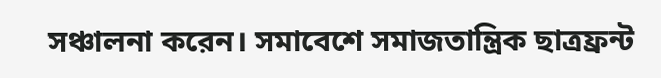সঞ্চালনা করেন। সমাবেশে সমাজতান্ত্রিক ছাত্রফ্রন্ট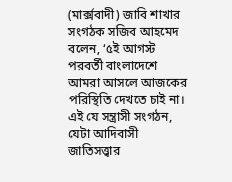(মার্ক্সবাদী) জাবি শাখার সংগঠক সজিব আহমেদ বলেন, ‘৫ই আগস্ট পরবর্তী বাংলাদেশে আমরা আসলে আজকের পরিস্থিতি দেখতে চাই না। এই যে সন্ত্রাসী সংগঠন, যেটা আদিবাসী জাতিসত্ত্বার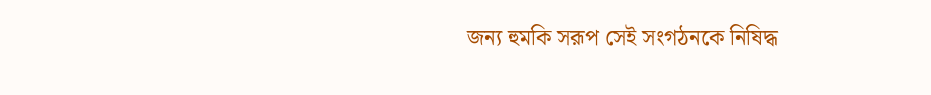জন্য হুমকি সরূপ সেই সংগঠনকে নিষিদ্ধ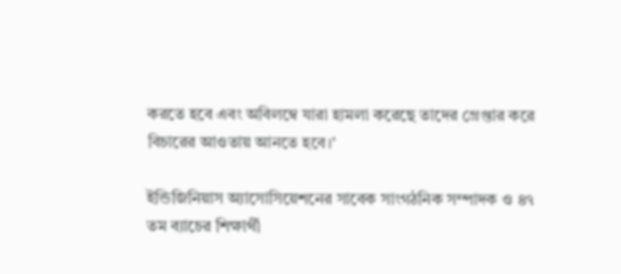করতে হবে এবং অবিলম্বে যারা হামলা করেছে তাদের গ্রেপ্তার করে বিচারের আওতায় আনতে হবে।’

ইন্ডিজিনিয়াস অ্যাসোসিয়েশনের সাবেক সাংগঠনিক সম্পাদক ও ৪৭ তম ব্যাচের শিক্ষার্থী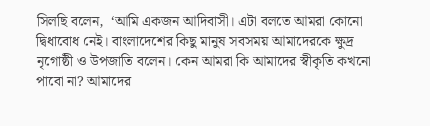সিলছি বলেন,  ‘আমি একজন আদিবাসী। এটা বলতে আমরা কোনো দ্বিধাবোধ নেই। বাংলাদেশের কিছু মানুষ সবসময় আমাদেরকে ক্ষুদ্র নৃগোষ্ঠী ও উপজাতি বলেন। কেন আমরা কি আমাদের স্বীকৃতি কখনো পাবো না? আমাদের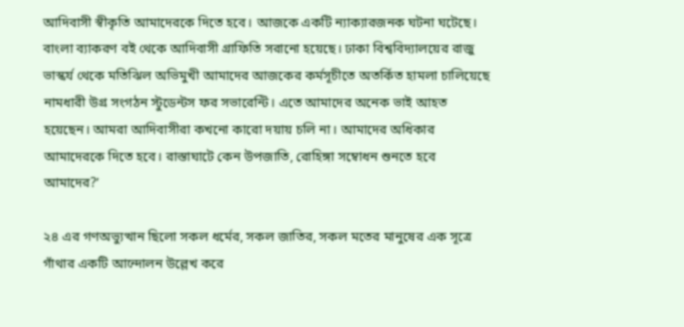আদিবাসী স্বীকৃতি আমাদেরকে দিতে হবে। আজকে একটি ন্যাক্যারজনক ঘটনা ঘটেছে। বাংলা ব্যাকরণ বই থেকে আদিবাসী গ্রাফিতি সরানো হয়েছে। ঢাকা বিশ্ববিদ্যালয়ের রাজু ভাস্কর্য থেকে মতিঝিল অভিমুখী আমাদের আজকের কর্মসূচীতে অতর্কিত হামলা চালিয়েছে নামধারী উগ্র সংগঠন স্টুডেন্টস ফর সভারেন্টি। এতে আমাদের অনেক ভাই আহত হয়েছেন। আমরা আদিবাসীরা কখনো কারো দয়ায় চলি না। আমাদের অধিকার আমাদেরকে দিতে হবে। রাস্তাঘাটে কেন উপজাতি, রোহিঙ্গা সম্বোধন শুনতে হবে আমাদের?’

২৪ এর গণঅভ্যুত্থান ছিলো সকল ধর্মের, সকল জাতির, সকল মতের মানুষের এক সূত্রে গাঁথার একটি আন্দোলন উল্লেখ করে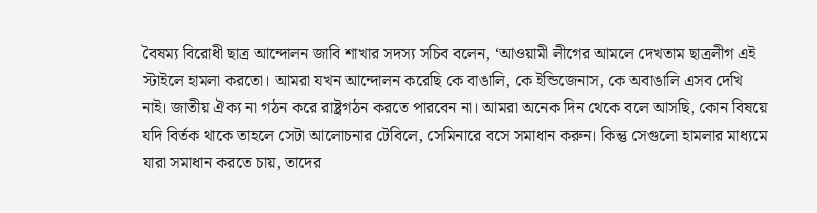বৈষম্য বিরোধী ছাত্র আন্দোলন জাবি শাখার সদস্য সচিব বলেন, ‘আওয়ামী লীগের আমলে দেখতাম ছাত্রলীগ এই স্টাইলে হামলা করতো। আমরা যখন আন্দোলন করেছি কে বাঙালি, কে ইন্ডিজেনাস, কে অবাঙালি এসব দেখি নাই। জাতীয় ঐক্য না গঠন করে রাষ্ট্রগঠন করতে পারবেন না। আমরা অনেক দিন থেকে বলে আসছি, কোন বিষয়ে যদি বির্তক থাকে তাহলে সেটা আলোচনার টেবিলে, সেমিনারে বসে সমাধান করুন। কিন্তু সেগুলো হামলার মাধ্যমে যারা সমাধান করতে চায়, তাদের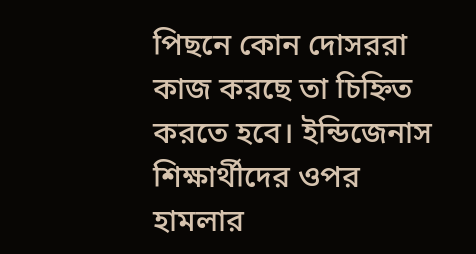পিছনে কোন দোসররা কাজ করছে তা চিহ্নিত করতে হবে। ইন্ডিজেনাস শিক্ষার্থীদের ওপর হামলার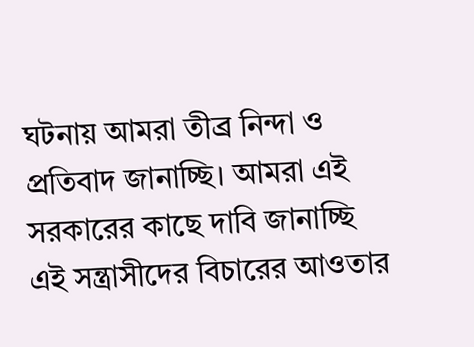ঘটনায় আমরা তীব্র নিন্দা ও প্রতিবাদ জানাচ্ছি। আমরা এই সরকারের কাছে দাবি জানাচ্ছি এই সন্ত্রাসীদের বিচারের আওতার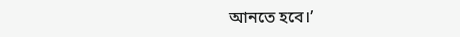আনতে হবে।’